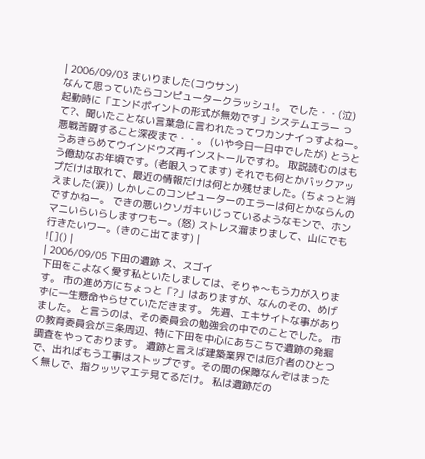| 2006/09/03 まいりました(コウサン)
なんて思っていたらコンピュータークラッシュ!。 でした・・(泣) 起動時に「エンドポイントの形式が無効です」システムエラー って?、聞いたことない言葉急に言われたってワカンナイっすよねー。 悪戦苦闘すること深夜まで・・。 (いや今日一日中でしたが) とうとうあきらめてウインドウズ再インストールですわ。 取説読むのはもう億劫なお年頃です。(老眼入ってます) それでも何とかバックアップだけは取れて、最近の情報だけは何とか残せました。(ちょっと消えました(涙)) しかしこのコンピューターのエラーは何とかならんのですかねー。 できの悪いクソガキいじっているようなモンで、ホンマニいらいらしますワもー。(怒) ストレス溜まりまして、山にでも行きたいワー。(きのこ出てます) |
![]() |
| 2006/09/05 下田の遺跡 ス、スゴイ
下田をこよなく愛す私といたしましては、そりゃ〜もう力が入ります。 市の進め方にちょっと「?」はありますが、なんのその、めげずに一生懸命やらせていただきます。 先週、エキサイトな事がありました。 と言うのは、その委員会の勉強会の中でのことでした。 市の教育委員会が三条周辺、特に下田を中心にあちこちで遺跡の発掘調査をやっております。 遺跡と言えば建築業界では厄介者のひとつで、出ればもう工事はストップです。その間の保障なんぞはまったく無しで、指クッツマエテ見てるだけ。 私は遺跡だの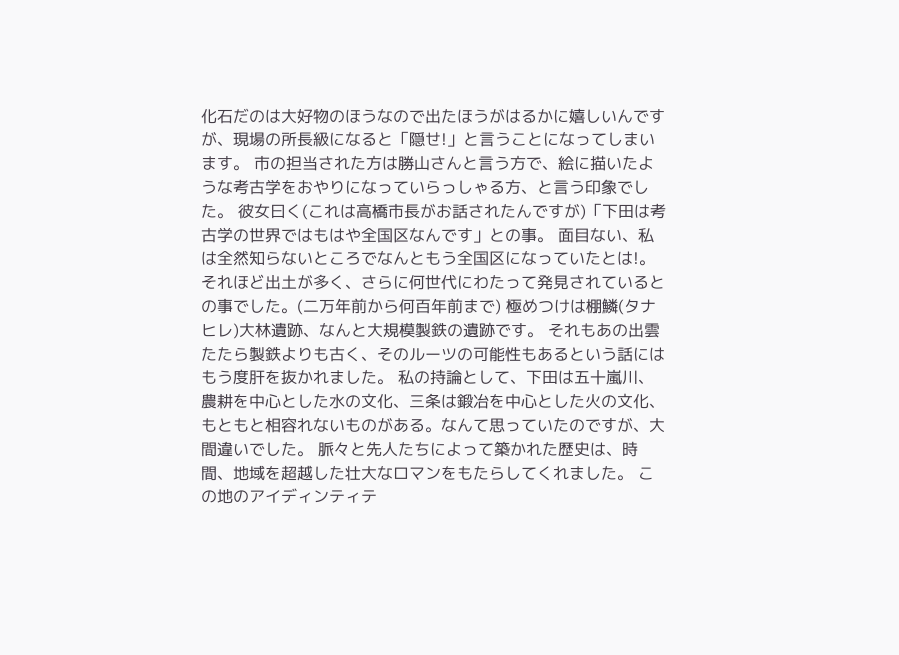化石だのは大好物のほうなので出たほうがはるかに嬉しいんですが、現場の所長級になると「隠せ!」と言うことになってしまいます。 市の担当された方は勝山さんと言う方で、絵に描いたような考古学をおやりになっていらっしゃる方、と言う印象でした。 彼女曰く(これは高橋市長がお話されたんですが)「下田は考古学の世界ではもはや全国区なんです」との事。 面目ない、私は全然知らないところでなんともう全国区になっていたとは!。 それほど出土が多く、さらに何世代にわたって発見されているとの事でした。(二万年前から何百年前まで) 極めつけは棚鱗(タナヒレ)大林遺跡、なんと大規模製鉄の遺跡です。 それもあの出雲たたら製鉄よりも古く、そのルーツの可能性もあるという話にはもう度肝を抜かれました。 私の持論として、下田は五十嵐川、農耕を中心とした水の文化、三条は鍛冶を中心とした火の文化、もともと相容れないものがある。なんて思っていたのですが、大間違いでした。 脈々と先人たちによって築かれた歴史は、時間、地域を超越した壮大なロマンをもたらしてくれました。 この地のアイディンティテ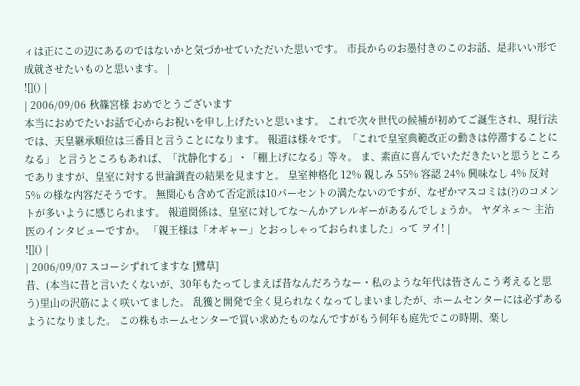ィは正にこの辺にあるのではないかと気づかせていただいた思いです。 市長からのお墨付きのこのお話、是非いい形で成就させたいものと思います。 |
![]() |
| 2006/09/06 秋篠宮様 おめでとうございます
本当におめでたいお話で心からお祝いを申し上げたいと思います。 これで次々世代の候補が初めてご誕生され、現行法では、天皇継承順位は三番目と言うことになります。 報道は様々です。「これで皇室典範改正の動きは停滞することになる」 と言うところもあれば、「沈静化する」・「棚上げになる」等々。 ま、素直に喜んでいただきたいと思うところでありますが、皇室に対する世論調査の結果を見ますと。 皇室神格化 12% 親しみ 55% 容認 24% 興味なし 4% 反対 5% の様な内容だそうです。 無関心も含めて否定派は10パーセントの満たないのですが、なぜかマスコミは(?)のコメントが多いように感じられます。 報道関係は、皇室に対してな〜んかアレルギーがあるんでしょうか。 ヤダネェ〜 主治医のインタビューですか。 「親王様は「オギャー」とおっしゃっておられました」って ヲイ! |
![]() |
| 2006/09/07 スコーシずれてますな [鷺草]
昔、(本当に昔と言いたくないが、30年もたってしまえば昔なんだろうなー・私のような年代は皆さんこう考えると思う)里山の沢筋によく咲いてました。 乱獲と開発で全く見られなくなってしまいましたが、ホームセンターには必ずあるようになりました。 この株もホームセンターで買い求めたものなんですがもう何年も庭先でこの時期、楽し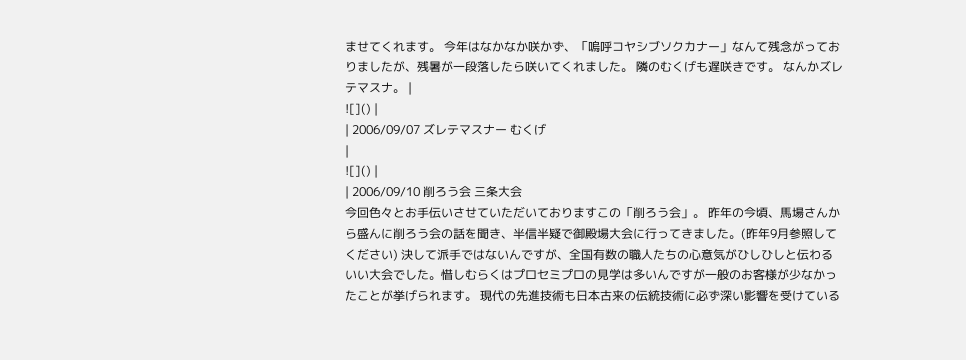ませてくれます。 今年はなかなか咲かず、「嗚呼コヤシブソクカナー」なんて残念がっておりましたが、残暑が一段落したら咲いてくれました。 隣のむくげも遅咲きです。 なんかズレテマスナ。 |
![]() |
| 2006/09/07 ズレテマスナー むくげ
|
![]() |
| 2006/09/10 削ろう会 三条大会
今回色々とお手伝いさせていただいておりますこの「削ろう会」。 昨年の今頃、馬場さんから盛んに削ろう会の話を聞き、半信半疑で御殿場大会に行ってきました。(昨年9月参照してください) 決して派手ではないんですが、全国有数の職人たちの心意気がひしひしと伝わるいい大会でした。惜しむらくはプロセミプロの見学は多いんですが一般のお客様が少なかったことが挙げられます。 現代の先進技術も日本古来の伝統技術に必ず深い影響を受けている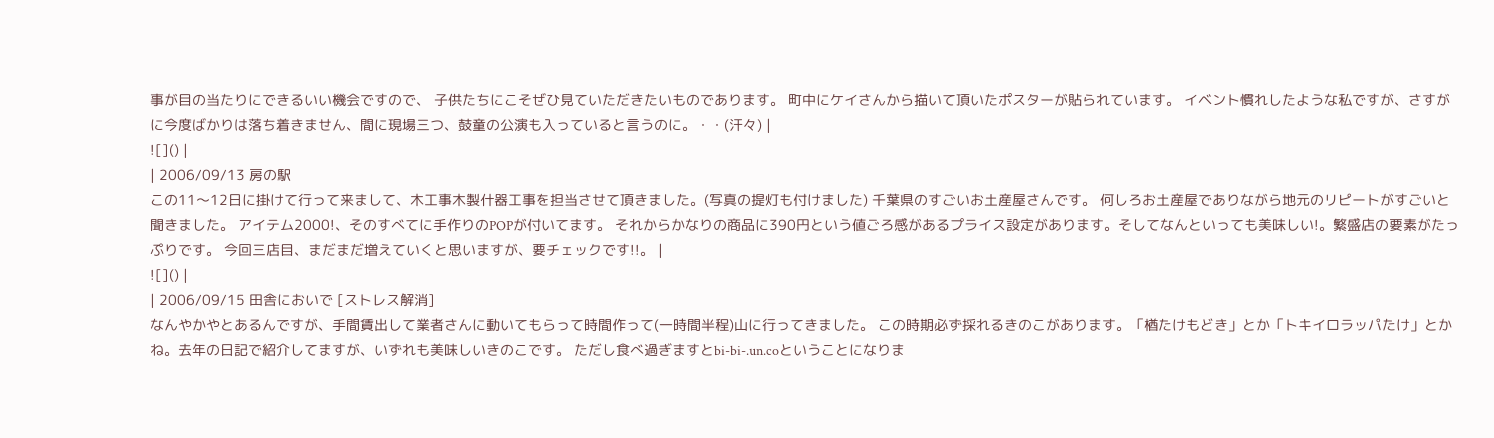事が目の当たりにできるいい機会ですので、 子供たちにこそぜひ見ていただきたいものであります。 町中にケイさんから描いて頂いたポスターが貼られています。 イベント慣れしたような私ですが、さすがに今度ばかりは落ち着きません、間に現場三つ、鼓童の公演も入っていると言うのに。・・(汗々) |
![]() |
| 2006/09/13 房の駅
この11〜12日に掛けて行って来まして、木工事木製什器工事を担当させて頂きました。(写真の提灯も付けました) 千葉県のすごいお土産屋さんです。 何しろお土産屋でありながら地元のリピートがすごいと聞きました。 アイテム2000!、そのすべてに手作りのPOPが付いてます。 それからかなりの商品に390円という値ごろ感があるプライス設定があります。そしてなんといっても美味しい!。繁盛店の要素がたっぷりです。 今回三店目、まだまだ増えていくと思いますが、要チェックです!!。 |
![]() |
| 2006/09/15 田舎においで [ストレス解消]
なんやかやとあるんですが、手間賃出して業者さんに動いてもらって時間作って(一時間半程)山に行ってきました。 この時期必ず採れるきのこがあります。「楢たけもどき」とか「トキイロラッパたけ」とかね。去年の日記で紹介してますが、いずれも美味しいきのこです。 ただし食べ過ぎますとbi-bi-.un.coということになりま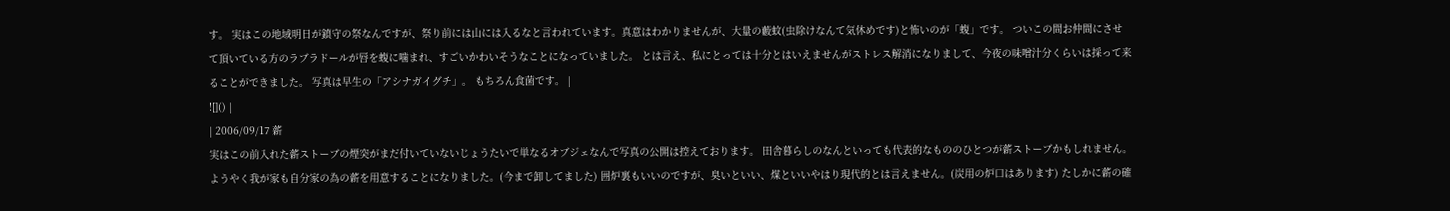す。 実はこの地域明日が鎮守の祭なんですが、祭り前には山には入るなと言われています。真意はわかりませんが、大量の藪蚊(虫除けなんて気休めです)と怖いのが「蝮」です。 ついこの間お仲間にさせて頂いている方のラブラドールが唇を蝮に噛まれ、すごいかわいそうなことになっていました。 とは言え、私にとっては十分とはいえませんがストレス解消になりまして、今夜の味噌汁分くらいは採って来ることができました。 写真は早生の「アシナガイグチ」。 もちろん食菌です。 |
![]() |
| 2006/09/17 薪
実はこの前入れた薪ストーブの煙突がまだ付いていないじょうたいで単なるオブジェなんで写真の公開は控えております。 田舎暮らしのなんといっても代表的なもののひとつが薪ストーブかもしれません。ようやく我が家も自分家の為の薪を用意することになりました。(今まで卸してました) 囲炉裏もいいのですが、臭いといい、煤といいやはり現代的とは言えません。(炭用の炉口はあります) たしかに薪の確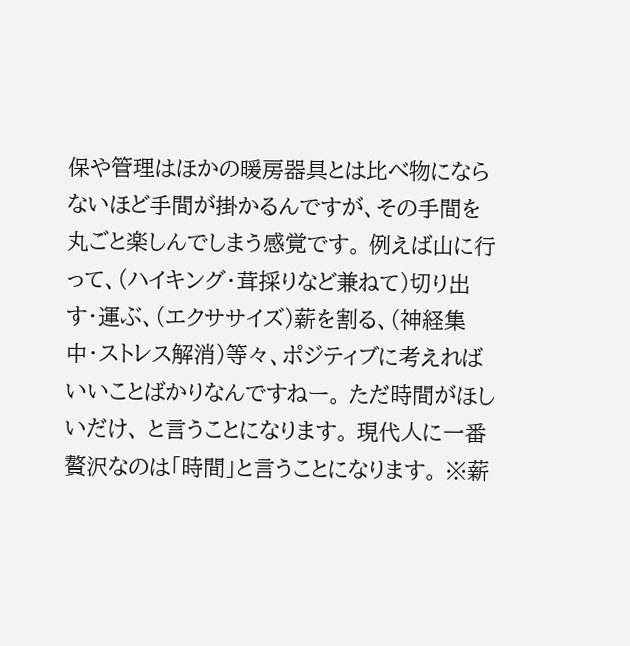保や管理はほかの暖房器具とは比べ物にならないほど手間が掛かるんですが、その手間を丸ごと楽しんでしまう感覚です。 例えば山に行って、(ハイキング・茸採りなど兼ねて)切り出す・運ぶ、(エクササイズ)薪を割る、(神経集中・ストレス解消)等々、ポジティブに考えればいいことばかりなんですねー。 ただ時間がほしいだけ、 と言うことになります。 現代人に一番贅沢なのは「時間」と言うことになります。 ※薪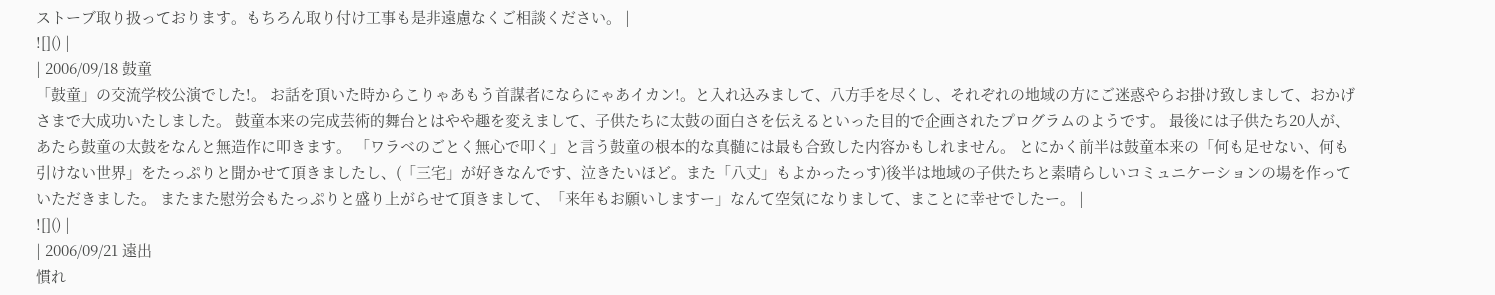ストーブ取り扱っております。もちろん取り付け工事も是非遠慮なくご相談ください。 |
![]() |
| 2006/09/18 鼓童
「鼓童」の交流学校公演でした!。 お話を頂いた時からこりゃあもう首謀者にならにゃあイカン!。と入れ込みまして、八方手を尽くし、それぞれの地域の方にご迷惑やらお掛け致しまして、おかげさまで大成功いたしました。 鼓童本来の完成芸術的舞台とはやや趣を変えまして、子供たちに太鼓の面白さを伝えるといった目的で企画されたプログラムのようです。 最後には子供たち20人が、あたら鼓童の太鼓をなんと無造作に叩きます。 「ワラベのごとく無心で叩く」と言う鼓童の根本的な真髄には最も合致した内容かもしれません。 とにかく前半は鼓童本来の「何も足せない、何も引けない世界」をたっぷりと聞かせて頂きましたし、(「三宅」が好きなんです、泣きたいほど。また「八丈」もよかったっす)後半は地域の子供たちと素晴らしいコミュニケーションの場を作っていただきました。 またまた慰労会もたっぷりと盛り上がらせて頂きまして、「来年もお願いしますー」なんて空気になりまして、まことに幸せでしたー。 |
![]() |
| 2006/09/21 遠出
慣れ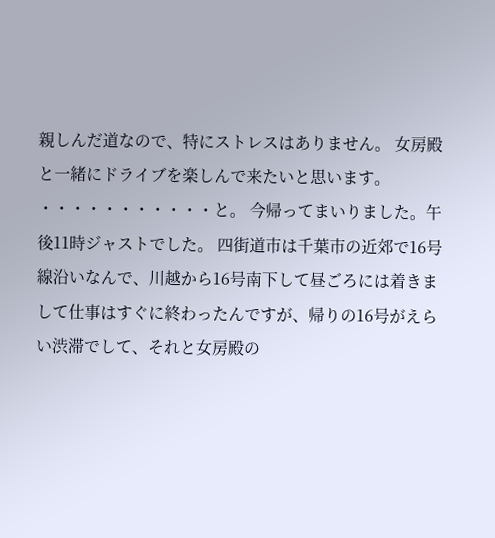親しんだ道なので、特にストレスはありません。 女房殿と一緒にドライブを楽しんで来たいと思います。 ・・・・・・・・・・・と。 今帰ってまいりました。午後11時ジャストでした。 四街道市は千葉市の近郊で16号線沿いなんで、川越から16号南下して昼ごろには着きまして仕事はすぐに終わったんですが、帰りの16号がえらい渋滞でして、それと女房殿の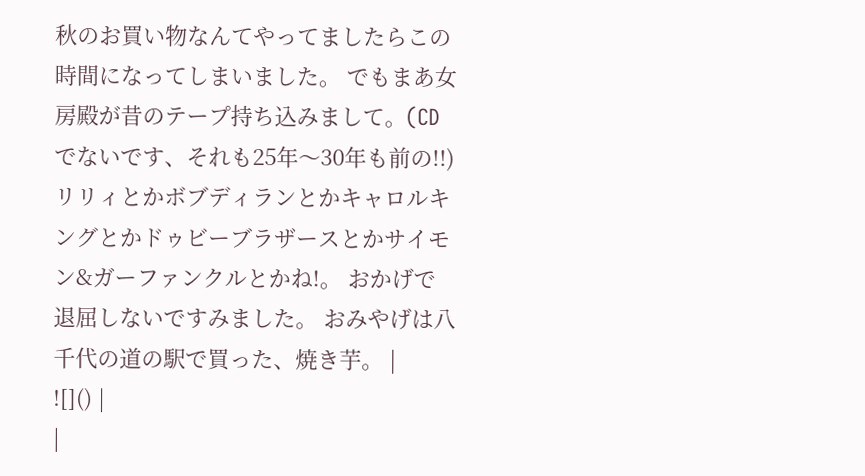秋のお買い物なんてやってましたらこの時間になってしまいました。 でもまあ女房殿が昔のテープ持ち込みまして。(CDでないです、それも25年〜30年も前の!!) リリィとかボブディランとかキャロルキングとかドゥビーブラザースとかサイモン&ガーファンクルとかね!。 おかげで退屈しないですみました。 おみやげは八千代の道の駅で買った、焼き芋。 |
![]() |
|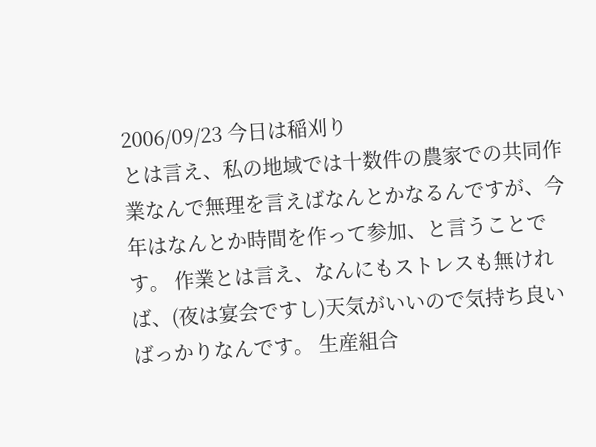2006/09/23 今日は稲刈り
とは言え、私の地域では十数件の農家での共同作業なんで無理を言えばなんとかなるんですが、今年はなんとか時間を作って参加、と言うことです。 作業とは言え、なんにもストレスも無ければ、(夜は宴会ですし)天気がいいので気持ち良いばっかりなんです。 生産組合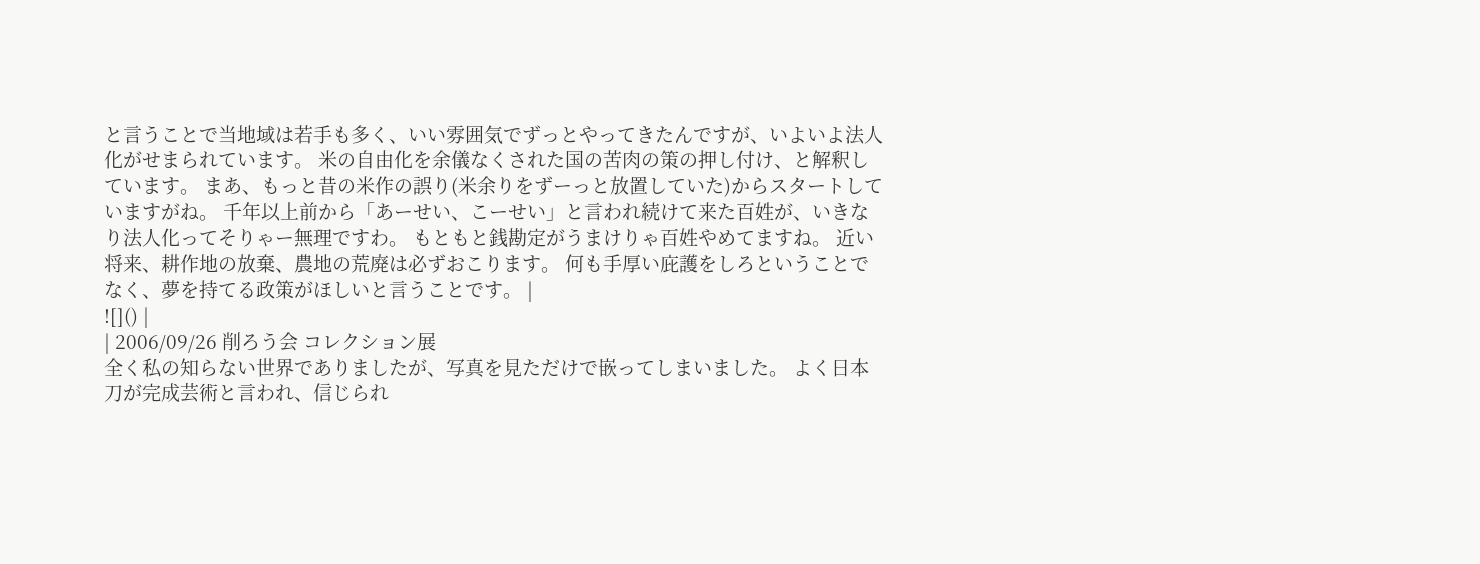と言うことで当地域は若手も多く、いい雰囲気でずっとやってきたんですが、いよいよ法人化がせまられています。 米の自由化を余儀なくされた国の苦肉の策の押し付け、と解釈しています。 まあ、もっと昔の米作の誤り(米余りをずーっと放置していた)からスタートしていますがね。 千年以上前から「あーせい、こーせい」と言われ続けて来た百姓が、いきなり法人化ってそりゃー無理ですわ。 もともと銭勘定がうまけりゃ百姓やめてますね。 近い将来、耕作地の放棄、農地の荒廃は必ずおこります。 何も手厚い庇護をしろということでなく、夢を持てる政策がほしいと言うことです。 |
![]() |
| 2006/09/26 削ろう会 コレクション展
全く私の知らない世界でありましたが、写真を見ただけで嵌ってしまいました。 よく日本刀が完成芸術と言われ、信じられ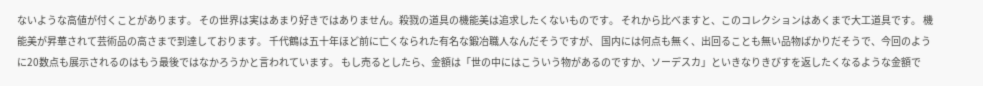ないような高値が付くことがあります。 その世界は実はあまり好きではありません。殺戮の道具の機能美は追求したくないものです。 それから比べますと、このコレクションはあくまで大工道具です。 機能美が昇華されて芸術品の高さまで到達しております。 千代鶴は五十年ほど前に亡くなられた有名な鍛冶職人なんだそうですが、 国内には何点も無く、出回ることも無い品物ばかりだそうで、今回のように20数点も展示されるのはもう最後ではなかろうかと言われています。 もし売るとしたら、金額は「世の中にはこういう物があるのですか、ソーデスカ」といきなりきびすを返したくなるような金額で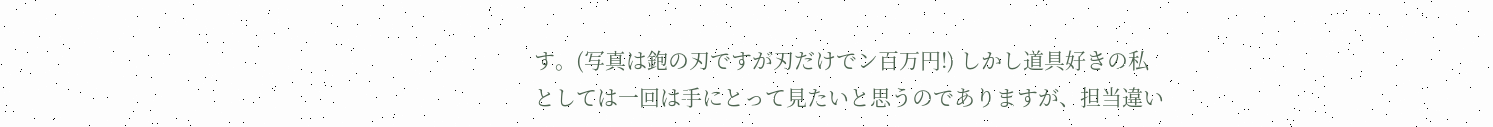す。(写真は鉋の刃ですが刃だけでン百万円!) しかし道具好きの私としては一回は手にとって見たいと思うのでありますが、担当違い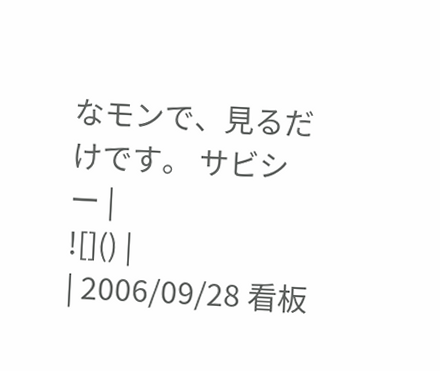なモンで、見るだけです。 サビシー |
![]() |
| 2006/09/28 看板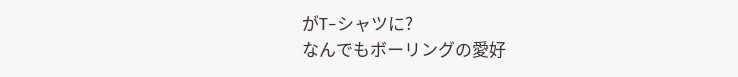がT−シャツに?
なんでもボーリングの愛好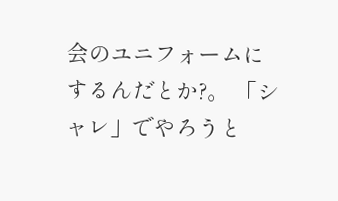会のユニフォームにするんだとか?。 「シャレ」でやろうと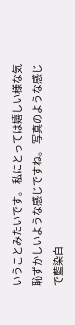いうことみたいです。 私にとっては嬉しい様な気恥ずかしいような感じですね。 写真のような感じで藍染白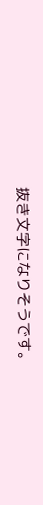抜き文字になりそうです。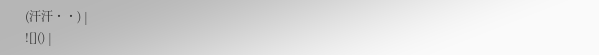(汗汗・・) |
![]() |